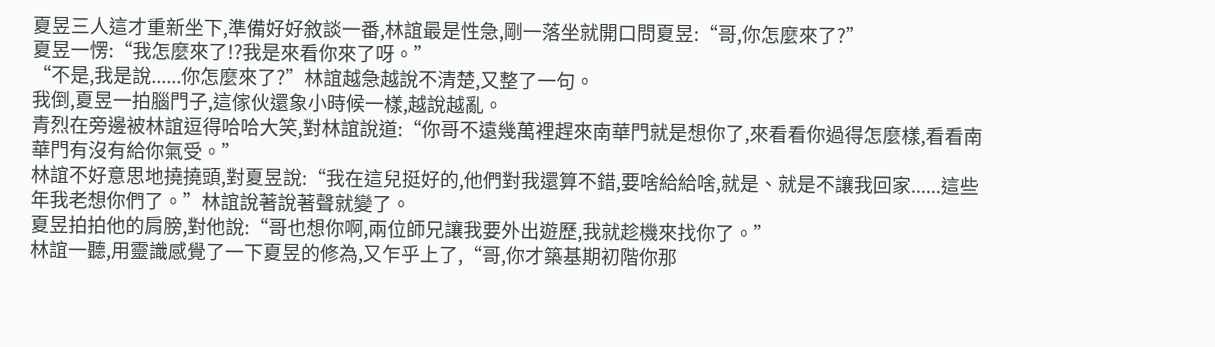夏昱三人這才重新坐下,準備好好敘談一番,林誼最是性急,剛一落坐就開口問夏昱:“哥,你怎麼來了?”
夏昱一愣:“我怎麼來了!?我是來看你來了呀。”
“不是,我是說......你怎麼來了?”林誼越急越說不清楚,又整了一句。
我倒,夏昱一拍腦門子,這傢伙還象小時候一樣,越說越亂。
青烈在旁邊被林誼逗得哈哈大笑,對林誼說道:“你哥不遠幾萬裡趕來南華門就是想你了,來看看你過得怎麼樣,看看南華門有沒有給你氣受。”
林誼不好意思地撓撓頭,對夏昱說:“我在這兒挺好的,他們對我還算不錯,要啥給給啥,就是、就是不讓我回家......這些年我老想你們了。”林誼說著說著聲就變了。
夏昱拍拍他的肩膀,對他說:“哥也想你啊,兩位師兄讓我要外出遊歷,我就趁機來找你了。”
林誼一聽,用靈識感覺了一下夏昱的修為,又乍乎上了,“哥,你才築基期初階你那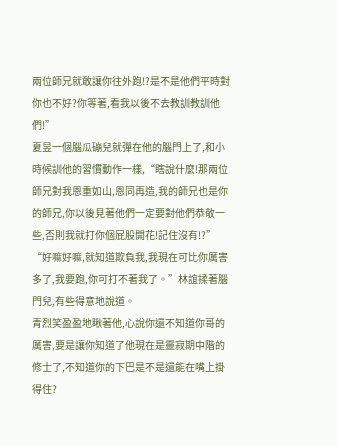兩位師兄就敢讓你往外跑!?是不是他們平時對你也不好?你等著,看我以後不去教訓教訓他們!”
夏昱一個腦瓜磞兒就彈在他的腦門上了,和小時候訓他的習慣動作一樣,“瞎說什麼!那兩位師兄對我恩重如山,恩同再造,我的師兄也是你的師兄,你以後見著他們一定要對他們恭敬一些,否則我就打你個屁股開花!記住沒有!?”
“好嘛好嘛,就知道欺負我,我現在可比你厲害多了,我要跑,你可打不著我了。”林誼揉著腦門兒,有些得意地說道。
青烈笑盈盈地瞅著他,心說你還不知道你哥的厲害,要是讓你知道了他現在是靈寂期中階的修士了,不知道你的下巴是不是還能在嘴上掛得住?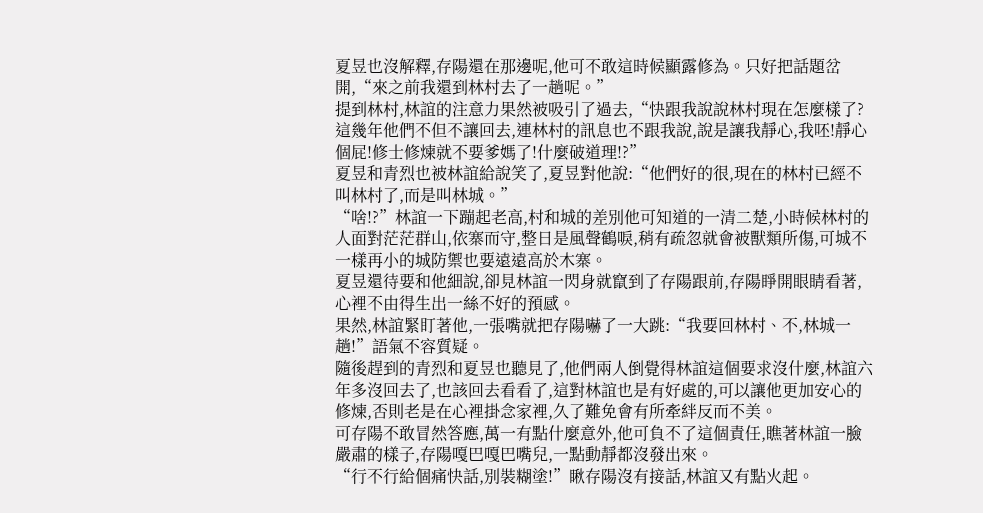夏昱也沒解釋,存陽還在那邊呢,他可不敢這時候顯露修為。只好把話題岔開,“來之前我還到林村去了一趟呢。”
提到林村,林誼的注意力果然被吸引了過去,“快跟我說說林村現在怎麼樣了?這幾年他們不但不讓回去,連林村的訊息也不跟我說,說是讓我靜心,我呸!靜心個屁!修士修煉就不要爹媽了!什麼破道理!?”
夏昱和青烈也被林誼給說笑了,夏昱對他說:“他們好的很,現在的林村已經不叫林村了,而是叫林城。”
“啥!?”林誼一下蹦起老高,村和城的差別他可知道的一清二楚,小時候林村的人面對茫茫群山,依寨而守,整日是風聲鶴唳,稍有疏忽就會被獸類所傷,可城不一樣再小的城防禦也要遠遠高於木寨。
夏昱還待要和他細說,卻見林誼一閃身就竄到了存陽跟前,存陽睜開眼睛看著,心裡不由得生出一絲不好的預感。
果然,林誼緊盯著他,一張嘴就把存陽嚇了一大跳:“我要回林村、不,林城一趟!”語氣不容質疑。
隨後趕到的青烈和夏昱也聽見了,他們兩人倒覺得林誼這個要求沒什麼,林誼六年多沒回去了,也該回去看看了,這對林誼也是有好處的,可以讓他更加安心的修煉,否則老是在心裡掛念家裡,久了難免會有所牽絆反而不美。
可存陽不敢冒然答應,萬一有點什麼意外,他可負不了這個責任,瞧著林誼一臉嚴肅的樣子,存陽嘎巴嘎巴嘴兒,一點動靜都沒發出來。
“行不行給個痛快話,別裝糊塗!”瞅存陽沒有接話,林誼又有點火起。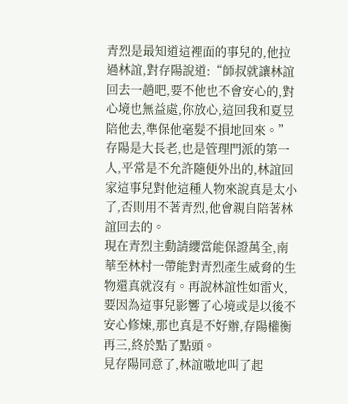青烈是最知道這裡面的事兒的,他拉過林誼,對存陽說道:“師叔就讓林誼回去一趟吧,要不他也不會安心的,對心境也無益處,你放心,這回我和夏昱陪他去,準保他毫髮不損地回來。”
存陽是大長老,也是管理門派的第一人,平常是不允許隨便外出的,林誼回家這事兒對他這種人物來說真是太小了,否則用不著青烈,他會親自陪著林誼回去的。
現在青烈主動請纓當能保證萬全,南華至林村一帶能對青烈產生威脅的生物還真就沒有。再說林誼性如雷火,要因為這事兒影響了心境或是以後不安心修煉,那也真是不好辦,存陽權衡再三,終於點了點頭。
見存陽同意了,林誼嗷地叫了起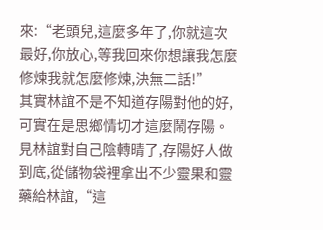來:“老頭兒,這麼多年了,你就這次最好,你放心,等我回來你想讓我怎麼修煉我就怎麼修煉,決無二話!”
其實林誼不是不知道存陽對他的好,可實在是思鄉情切才這麼鬧存陽。
見林誼對自己陰轉晴了,存陽好人做到底,從儲物袋裡拿出不少靈果和靈藥給林誼,“這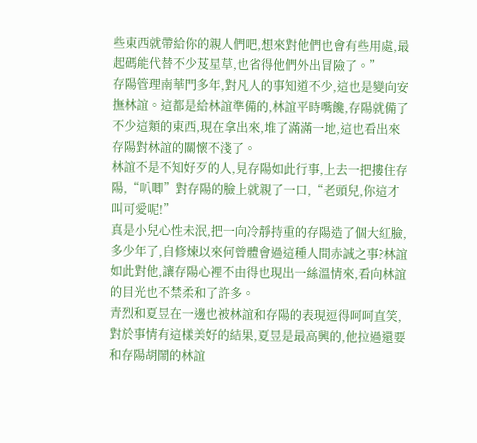些東西就帶給你的親人們吧,想來對他們也會有些用處,最起碼能代替不少芨星草,也省得他們外出冒險了。”
存陽管理南華門多年,對凡人的事知道不少,這也是變向安撫林誼。這都是給林誼準備的,林誼平時嘴饞,存陽就備了不少這類的東西,現在拿出來,堆了滿滿一地,這也看出來存陽對林誼的關懷不淺了。
林誼不是不知好歹的人,見存陽如此行事,上去一把摟住存陽,“叭唧”對存陽的臉上就親了一口,“老頭兒,你這才叫可愛呢!”
真是小兒心性未泯,把一向冷靜持重的存陽造了個大紅臉,多少年了,自修煉以來何曾體會過這種人間赤誠之事?林誼如此對他,讓存陽心裡不由得也現出一絲溫情來,看向林誼的目光也不禁柔和了許多。
青烈和夏昱在一邊也被林誼和存陽的表現逗得呵呵直笑,對於事情有這樣美好的結果,夏昱是最高興的,他拉過還要和存陽胡鬧的林誼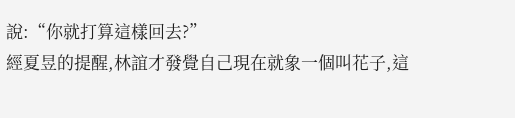說:“你就打算這樣回去?”
經夏昱的提醒,林誼才發覺自己現在就象一個叫花子,這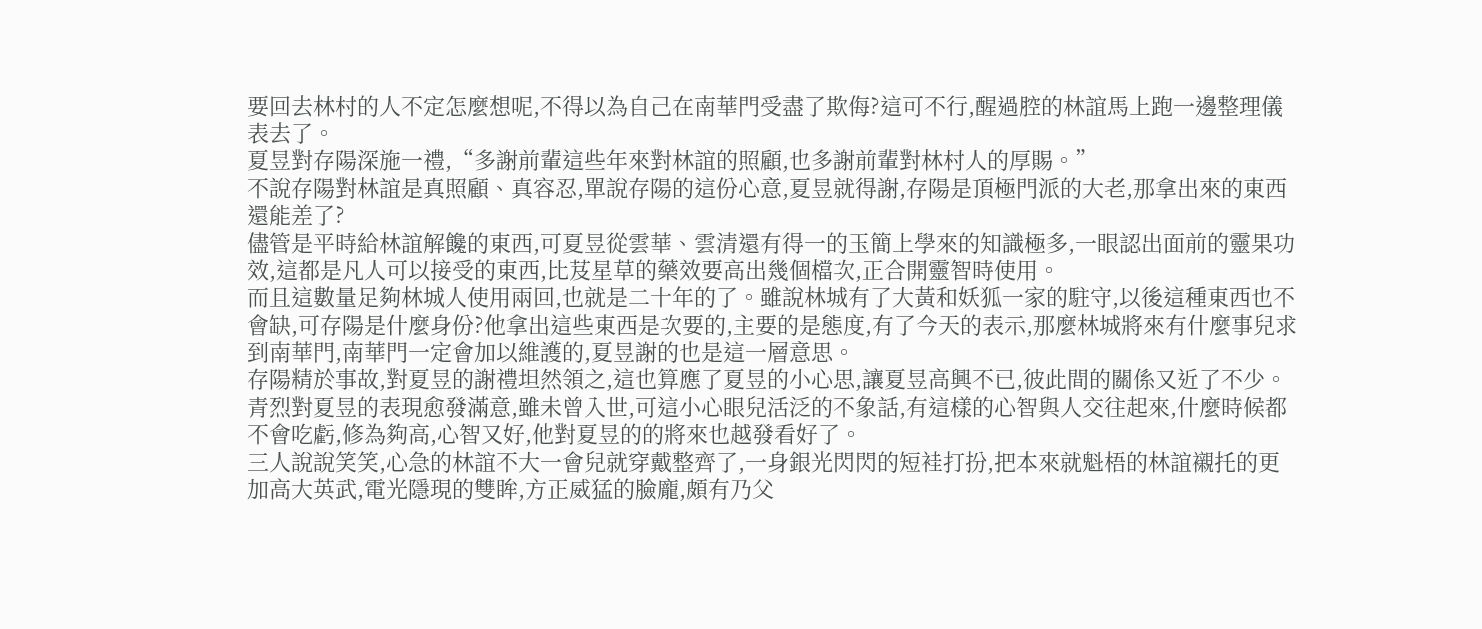要回去林村的人不定怎麼想呢,不得以為自己在南華門受盡了欺侮?這可不行,醒過腔的林誼馬上跑一邊整理儀表去了。
夏昱對存陽深施一禮,“多謝前輩這些年來對林誼的照顧,也多謝前輩對林村人的厚賜。”
不說存陽對林誼是真照顧、真容忍,單說存陽的這份心意,夏昱就得謝,存陽是頂極門派的大老,那拿出來的東西還能差了?
儘管是平時給林誼解饞的東西,可夏昱從雲華、雲清還有得一的玉簡上學來的知識極多,一眼認出面前的靈果功效,這都是凡人可以接受的東西,比芨星草的藥效要高出幾個檔次,正合開靈智時使用。
而且這數量足夠林城人使用兩回,也就是二十年的了。雖說林城有了大黃和妖狐一家的駐守,以後這種東西也不會缺,可存陽是什麼身份?他拿出這些東西是次要的,主要的是態度,有了今天的表示,那麼林城將來有什麼事兒求到南華門,南華門一定會加以維護的,夏昱謝的也是這一層意思。
存陽精於事故,對夏昱的謝禮坦然領之,這也算應了夏昱的小心思,讓夏昱高興不已,彼此間的關係又近了不少。
青烈對夏昱的表現愈發滿意,雖未曾入世,可這小心眼兒活泛的不象話,有這樣的心智與人交往起來,什麼時候都不會吃虧,修為夠高,心智又好,他對夏昱的的將來也越發看好了。
三人說說笑笑,心急的林誼不大一會兒就穿戴整齊了,一身銀光閃閃的短袿打扮,把本來就魁梧的林誼襯托的更加高大英武,電光隱現的雙眸,方正威猛的臉龐,頗有乃父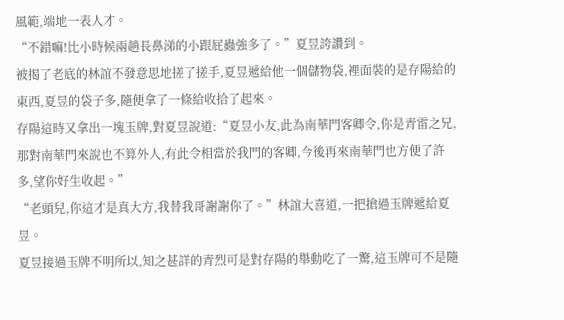風範,端地一表人才。
“不錯嘛!比小時候兩趟長鼻涕的小跟屁蟲強多了。”夏昱誇讚到。
被揭了老底的林誼不發意思地搓了搓手,夏昱遞給他一個儲物袋,裡面裝的是存陽給的東西,夏昱的袋子多,隨便拿了一條給收拾了起來。
存陽這時又拿出一塊玉牌,對夏昱說道:“夏昱小友,此為南華門客卿令,你是青雷之兄,那對南華門來說也不算外人,有此令相當於我門的客卿,今後再來南華門也方便了許多,望你好生收起。”
“老頭兒,你這才是真大方,我替我哥謝謝你了。”林誼大喜道,一把搶過玉牌遞給夏昱。
夏昱接過玉牌不明所以,知之甚詳的青烈可是對存陽的舉動吃了一驚,這玉牌可不是隨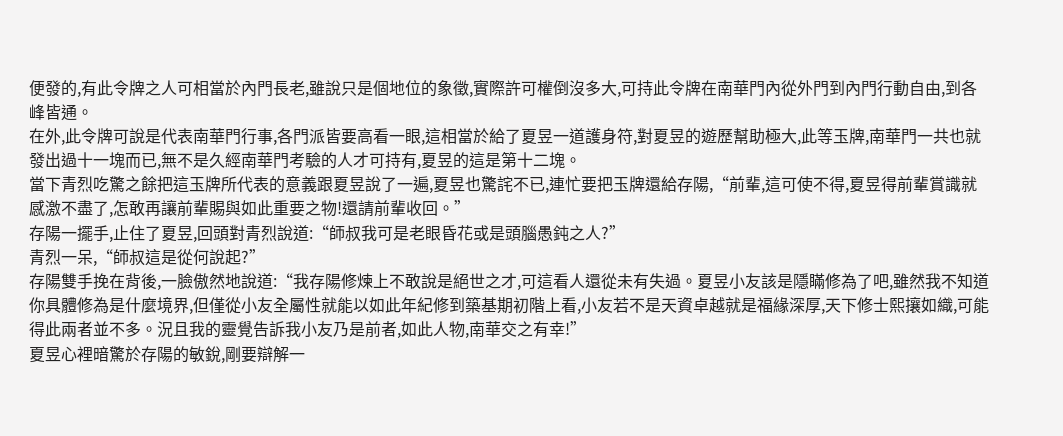便發的,有此令牌之人可相當於內門長老,雖說只是個地位的象徵,實際許可權倒沒多大,可持此令牌在南華門內從外門到內門行動自由,到各峰皆通。
在外,此令牌可說是代表南華門行事,各門派皆要高看一眼,這相當於給了夏昱一道護身符,對夏昱的遊歷幫助極大,此等玉牌,南華門一共也就發出過十一塊而已,無不是久經南華門考驗的人才可持有,夏昱的這是第十二塊。
當下青烈吃驚之餘把這玉牌所代表的意義跟夏昱說了一遍,夏昱也驚詫不已,連忙要把玉牌還給存陽,“前輩,這可使不得,夏昱得前輩賞識就感激不盡了,怎敢再讓前輩賜與如此重要之物!還請前輩收回。”
存陽一擺手,止住了夏昱,回頭對青烈說道:“師叔我可是老眼昏花或是頭腦愚鈍之人?”
青烈一呆,“師叔這是從何說起?”
存陽雙手挽在背後,一臉傲然地說道:“我存陽修煉上不敢說是絕世之才,可這看人還從未有失過。夏昱小友該是隱瞞修為了吧,雖然我不知道你具體修為是什麼境界,但僅從小友全屬性就能以如此年紀修到築基期初階上看,小友若不是天資卓越就是福緣深厚,天下修士熙攘如織,可能得此兩者並不多。況且我的靈覺告訴我小友乃是前者,如此人物,南華交之有幸!”
夏昱心裡暗驚於存陽的敏銳,剛要辯解一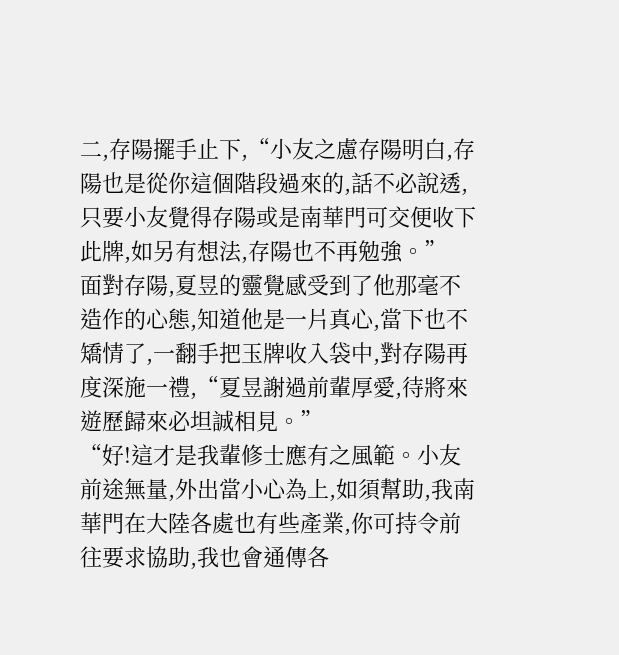二,存陽擺手止下,“小友之慮存陽明白,存陽也是從你這個階段過來的,話不必說透,只要小友覺得存陽或是南華門可交便收下此牌,如另有想法,存陽也不再勉強。”
面對存陽,夏昱的靈覺感受到了他那毫不造作的心態,知道他是一片真心,當下也不矯情了,一翻手把玉牌收入袋中,對存陽再度深施一禮,“夏昱謝過前輩厚愛,待將來遊歷歸來必坦誠相見。”
“好!這才是我輩修士應有之風範。小友前途無量,外出當小心為上,如須幫助,我南華門在大陸各處也有些產業,你可持令前往要求協助,我也會通傳各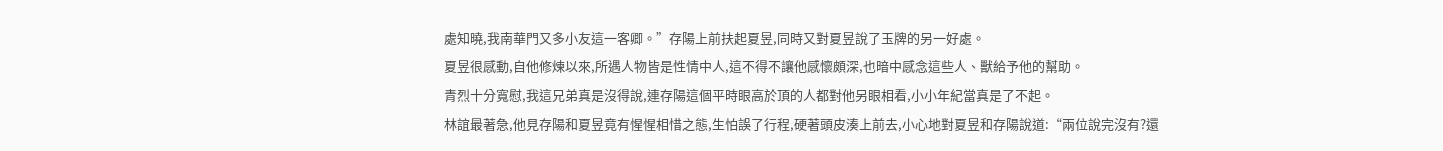處知曉,我南華門又多小友這一客卿。”存陽上前扶起夏昱,同時又對夏昱說了玉牌的另一好處。
夏昱很感動,自他修煉以來,所遇人物皆是性情中人,這不得不讓他感懷頗深,也暗中感念這些人、獸給予他的幫助。
青烈十分寬慰,我這兄弟真是沒得說,連存陽這個平時眼高於頂的人都對他另眼相看,小小年紀當真是了不起。
林誼最著急,他見存陽和夏昱竟有惺惺相惜之態,生怕誤了行程,硬著頭皮湊上前去,小心地對夏昱和存陽說道:“兩位說完沒有?還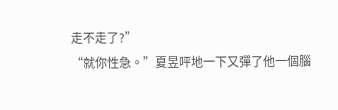走不走了?”
“就你性急。”夏昱呯地一下又彈了他一個腦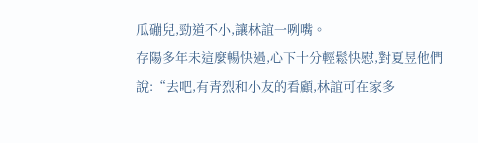瓜磞兒,勁道不小,讓林誼一咧嘴。
存陽多年未這麼暢快過,心下十分輕鬆快慰,對夏昱他們說:“去吧,有青烈和小友的看顧,林誼可在家多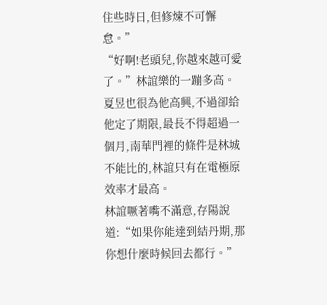住些時日,但修煉不可懈怠。”
“好啊!老頭兒,你越來越可愛了。”林誼樂的一蹦多高。
夏昱也很為他高興,不過卻給他定了期限,最長不得超過一個月,南華門裡的條件是林城不能比的,林誼只有在電極原效率才最高。
林誼噘著嘴不滿意,存陽說道:“如果你能達到結丹期,那你想什麼時候回去都行。”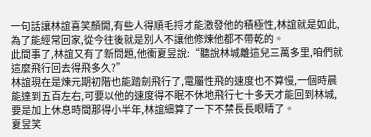一句話讓林誼喜笑顏開,有些人得順毛捋才能激發他的積極性,林誼就是如此,為了能經常回家,從今往後就是別人不讓他修煉他都不帶乾的。
此間事了,林誼又有了新問題,他衝夏昱說:“聽說林城離這兒三萬多里,咱們就這麼飛行回去得飛多久?”
林誼現在是煉元期初階也能踏劍飛行了,電屬性飛的速度也不算慢,一個時晨能達到五百左右,可要以他的速度得不眠不休地飛行七十多天才能回到林城,要是加上休息時間那得小半年,林誼細算了一下不禁長長眼睛了。
夏昱笑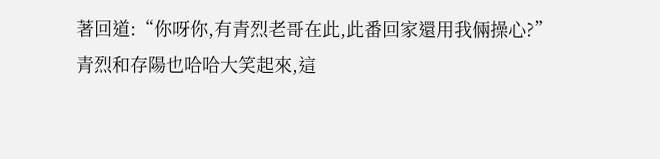著回道:“你呀你,有青烈老哥在此,此番回家還用我倆操心?”
青烈和存陽也哈哈大笑起來,這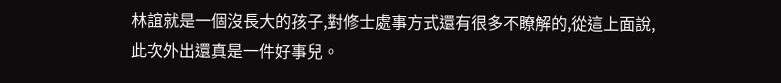林誼就是一個沒長大的孩子,對修士處事方式還有很多不瞭解的,從這上面說,此次外出還真是一件好事兒。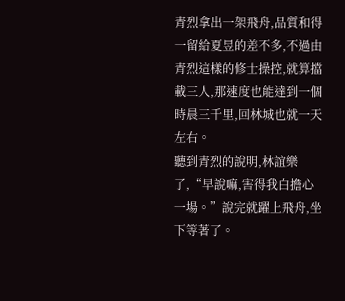青烈拿出一架飛舟,品質和得一留給夏昱的差不多,不過由青烈這樣的修士操控,就算擋載三人,那速度也能達到一個時晨三千里,回林城也就一天左右。
聽到青烈的說明,林誼樂了,“早說嘛,害得我白擔心一場。”說完就躍上飛舟,坐下等著了。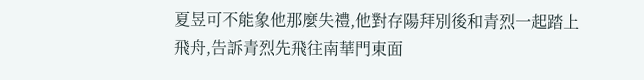夏昱可不能象他那麼失禮,他對存陽拜別後和青烈一起踏上飛舟,告訴青烈先飛往南華門東面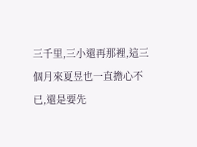三千里,三小還再那裡,這三個月來夏昱也一直擔心不已,還是要先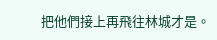把他們接上再飛往林城才是。